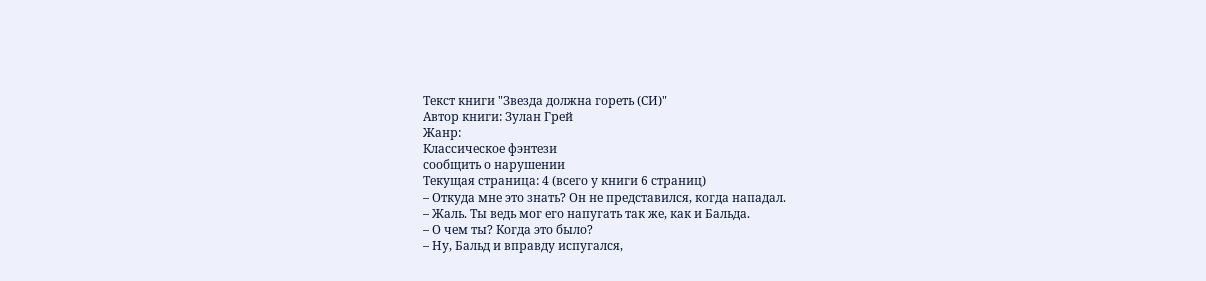Текст книги "Звезда должна гореть (СИ)"
Автор книги: Зулан Грей
Жанр:
Классическое фэнтези
сообщить о нарушении
Текущая страница: 4 (всего у книги 6 страниц)
– Откуда мне это знать? Он не представился, когда нападал.
– Жаль. Ты ведь мог его напугать так же, как и Бальда.
– О чем ты? Когда это было?
– Ну, Бальд и вправду испугался,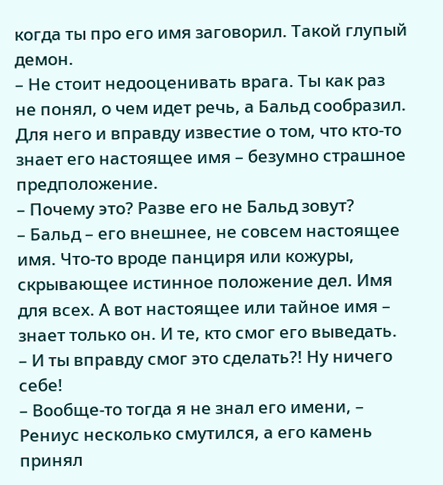когда ты про его имя заговорил. Такой глупый демон.
– Не стоит недооценивать врага. Ты как раз не понял, о чем идет речь, а Бальд сообразил. Для него и вправду известие о том, что кто-то знает его настоящее имя – безумно страшное предположение.
– Почему это? Разве его не Бальд зовут?
– Бальд – его внешнее, не совсем настоящее имя. Что-то вроде панциря или кожуры, скрывающее истинное положение дел. Имя для всех. А вот настоящее или тайное имя – знает только он. И те, кто смог его выведать.
– И ты вправду смог это сделать?! Ну ничего себе!
– Вообще-то тогда я не знал его имени, – Рениус несколько смутился, а его камень принял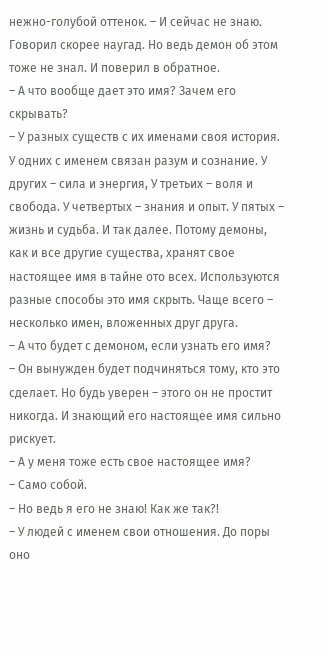нежно-голубой оттенок. – И сейчас не знаю. Говорил скорее наугад. Но ведь демон об этом тоже не знал. И поверил в обратное.
– А что вообще дает это имя? Зачем его скрывать?
– У разных существ с их именами своя история. У одних с именем связан разум и сознание. У других – сила и энергия, У третьих – воля и свобода. У четвертых – знания и опыт. У пятых – жизнь и судьба. И так далее. Потому демоны, как и все другие существа, хранят свое настоящее имя в тайне ото всех. Используются разные способы это имя скрыть. Чаще всего – несколько имен, вложенных друг друга.
– А что будет с демоном, если узнать его имя?
– Он вынужден будет подчиняться тому, кто это сделает. Но будь уверен – этого он не простит никогда. И знающий его настоящее имя сильно рискует.
– А у меня тоже есть свое настоящее имя?
– Само собой.
– Но ведь я его не знаю! Как же так?!
– У людей с именем свои отношения. До поры оно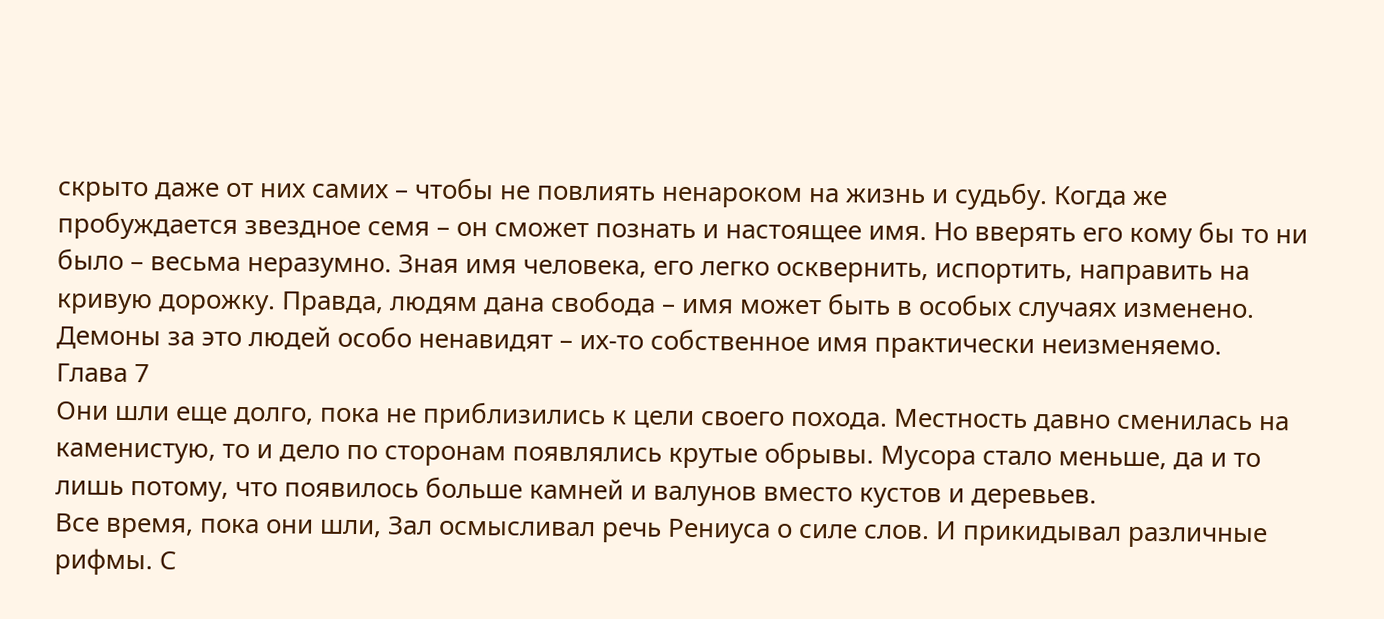скрыто даже от них самих – чтобы не повлиять ненароком на жизнь и судьбу. Когда же пробуждается звездное семя – он сможет познать и настоящее имя. Но вверять его кому бы то ни было – весьма неразумно. Зная имя человека, его легко осквернить, испортить, направить на кривую дорожку. Правда, людям дана свобода – имя может быть в особых случаях изменено. Демоны за это людей особо ненавидят – их-то собственное имя практически неизменяемо.
Глава 7
Они шли еще долго, пока не приблизились к цели своего похода. Местность давно сменилась на каменистую, то и дело по сторонам появлялись крутые обрывы. Мусора стало меньше, да и то лишь потому, что появилось больше камней и валунов вместо кустов и деревьев.
Все время, пока они шли, Зал осмысливал речь Рениуса о силе слов. И прикидывал различные рифмы. С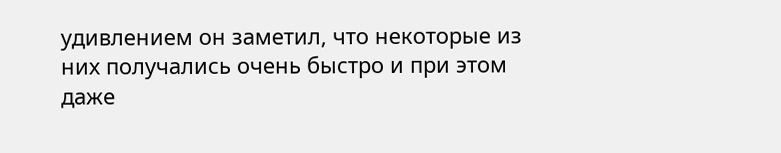удивлением он заметил, что некоторые из них получались очень быстро и при этом даже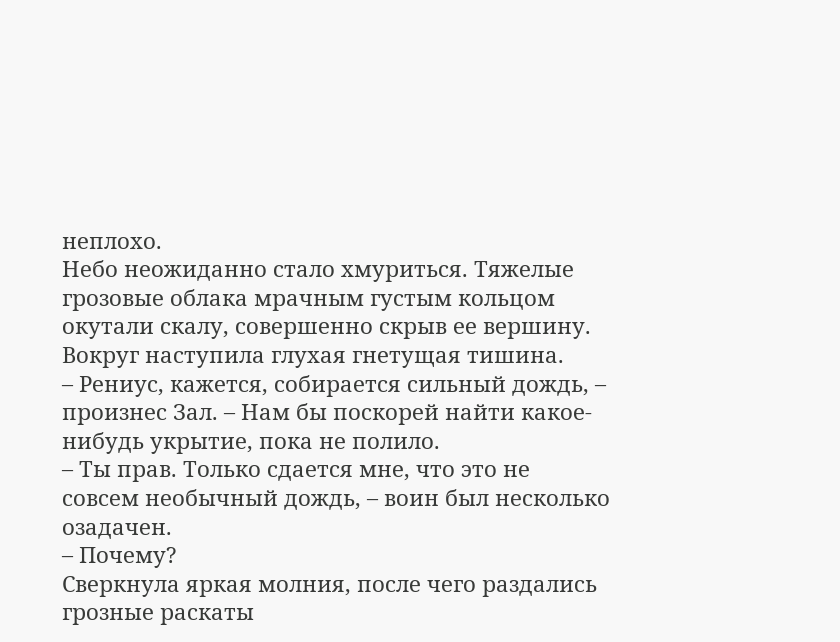неплохо.
Небо неожиданно стало хмуриться. Тяжелые грозовые облака мрачным густым кольцом окутали скалу, совершенно скрыв ее вершину. Вокруг наступила глухая гнетущая тишина.
– Рениус, кажется, собирается сильный дождь, – произнес Зал. – Нам бы поскорей найти какое-нибудь укрытие, пока не полило.
– Ты прав. Только сдается мне, что это не совсем необычный дождь, – воин был несколько озадачен.
– Почему?
Сверкнула яркая молния, после чего раздались грозные раскаты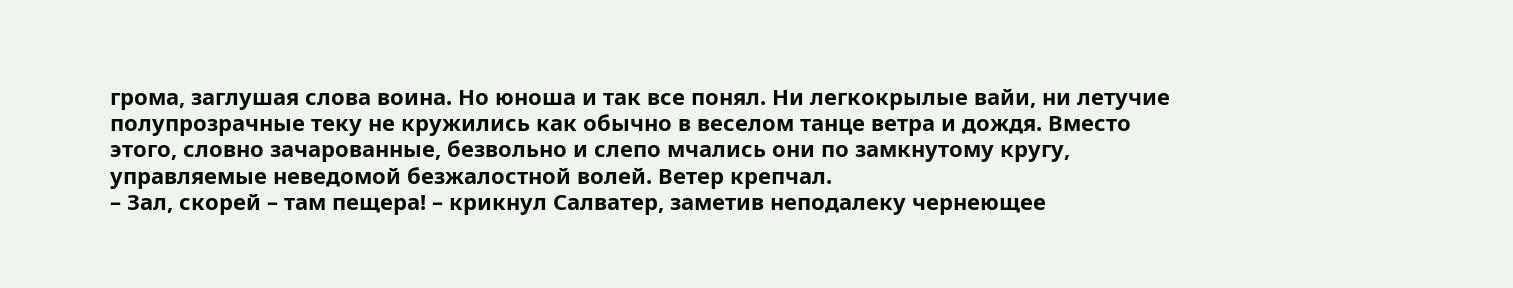грома, заглушая слова воина. Но юноша и так все понял. Ни легкокрылые вайи, ни летучие полупрозрачные теку не кружились как обычно в веселом танце ветра и дождя. Вместо этого, словно зачарованные, безвольно и слепо мчались они по замкнутому кругу, управляемые неведомой безжалостной волей. Ветер крепчал.
– Зал, скорей – там пещера! – крикнул Салватер, заметив неподалеку чернеющее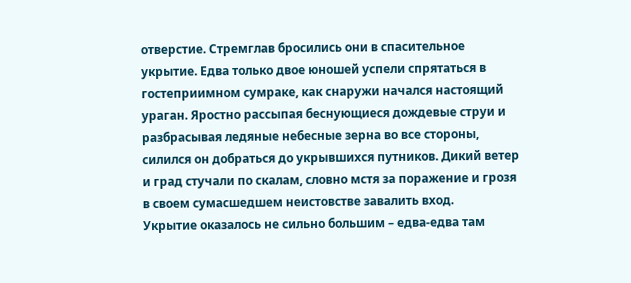отверстие. Стремглав бросились они в спасительное укрытие. Едва только двое юношей успели спрятаться в гостеприимном сумраке, как снаружи начался настоящий ураган. Яростно рассыпая беснующиеся дождевые струи и разбрасывая ледяные небесные зерна во все стороны, силился он добраться до укрывшихся путников. Дикий ветер и град стучали по скалам, словно мстя за поражение и грозя в своем сумасшедшем неистовстве завалить вход.
Укрытие оказалось не сильно большим – едва-едва там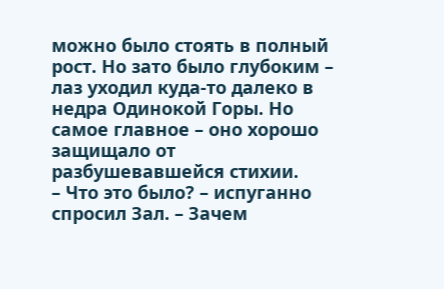можно было стоять в полный рост. Но зато было глубоким – лаз уходил куда-то далеко в недра Одинокой Горы. Но самое главное – оно хорошо защищало от разбушевавшейся стихии.
– Что это было? – испуганно спросил Зал. – Зачем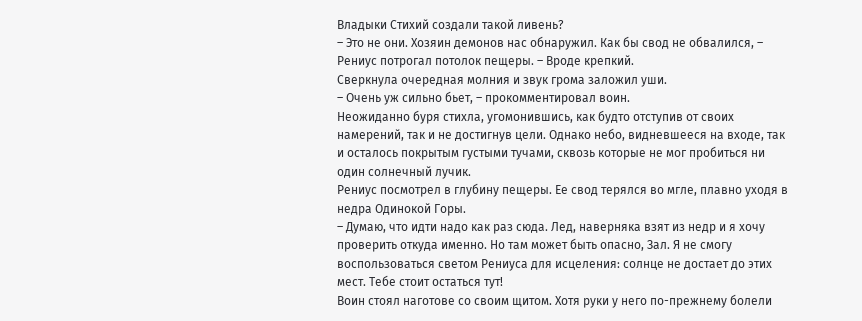Владыки Стихий создали такой ливень?
– Это не они. Хозяин демонов нас обнаружил. Как бы свод не обвалился, – Рениус потрогал потолок пещеры. – Вроде крепкий.
Сверкнула очередная молния и звук грома заложил уши.
– Очень уж сильно бьет, – прокомментировал воин.
Неожиданно буря стихла, угомонившись, как будто отступив от своих намерений, так и не достигнув цели. Однако небо, видневшееся на входе, так и осталось покрытым густыми тучами, сквозь которые не мог пробиться ни один солнечный лучик.
Рениус посмотрел в глубину пещеры. Ее свод терялся во мгле, плавно уходя в недра Одинокой Горы.
– Думаю, что идти надо как раз сюда. Лед, наверняка взят из недр и я хочу проверить откуда именно. Но там может быть опасно, Зал. Я не смогу воспользоваться светом Рениуса для исцеления: солнце не достает до этих мест. Тебе стоит остаться тут!
Воин стоял наготове со своим щитом. Хотя руки у него по-прежнему болели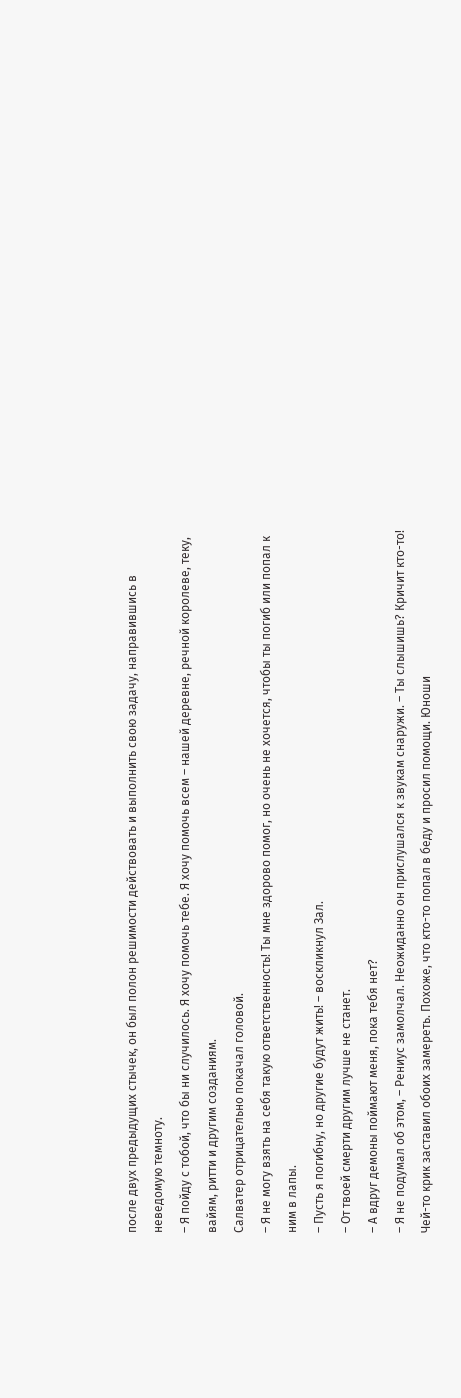после двух предыдущих стычек, он был полон решимости действовать и выполнить свою задачу, направившись в неведомую темноту.
– Я пойду с тобой, что бы ни случилось. Я хочу помочь тебе. Я хочу помочь всем – нашей деревне, речной королеве, теку, вайям, ритти и другим созданиям.
Салватер отрицательно покачал головой.
– Я не могу взять на себя такую ответственность! Ты мне здорово помог, но очень не хочется, чтобы ты погиб или попал к ним в лапы.
– Пусть я погибну, но другие будут жить! – воскликнул Зал.
– От твоей смерти другим лучше не станет.
– А вдруг демоны поймают меня, пока тебя нет?
– Я не подумал об этом, – Рениус замолчал. Неожиданно он прислушался к звукам снаружи. – Ты слышишь? Кричит кто-то!
Чей-то крик заставил обоих замереть. Похоже, что кто-то попал в беду и просил помощи. Юноши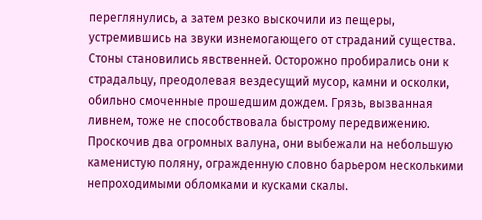переглянулись, а затем резко выскочили из пещеры, устремившись на звуки изнемогающего от страданий существа.
Стоны становились явственней. Осторожно пробирались они к страдальцу, преодолевая вездесущий мусор, камни и осколки, обильно смоченные прошедшим дождем. Грязь, вызванная ливнем, тоже не способствовала быстрому передвижению. Проскочив два огромных валуна, они выбежали на небольшую каменистую поляну, огражденную словно барьером несколькими непроходимыми обломками и кусками скалы.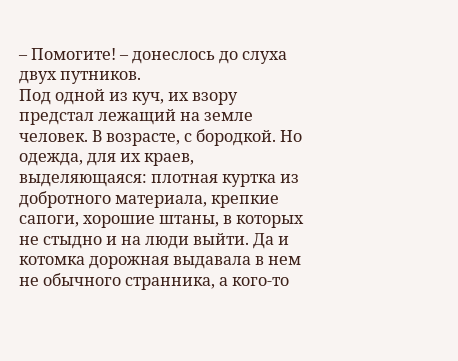– Помогите! – донеслось до слуха двух путников.
Под одной из куч, их взору предстал лежащий на земле человек. В возрасте, с бородкой. Но одежда, для их краев, выделяющаяся: плотная куртка из добротного материала, крепкие сапоги, хорошие штаны, в которых не стыдно и на люди выйти. Да и котомка дорожная выдавала в нем не обычного странника, а кого-то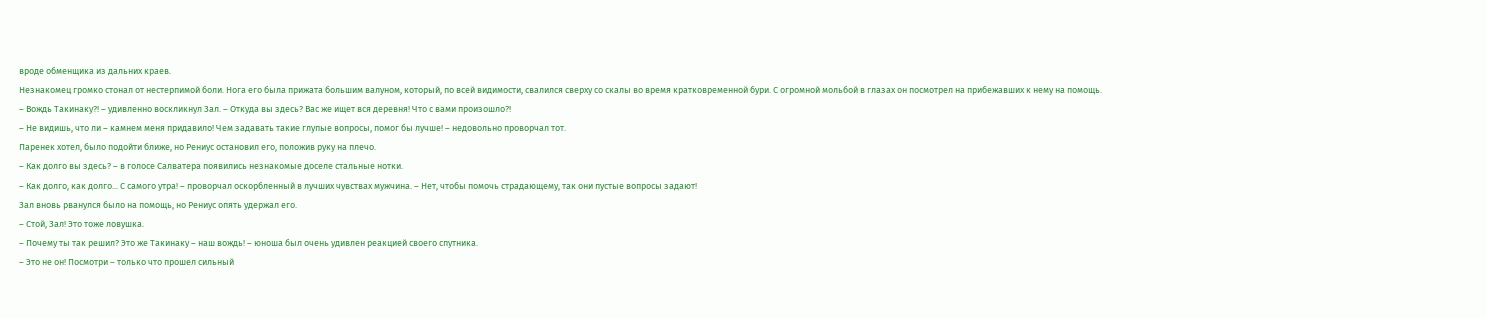вроде обменщика из дальних краев.
Незнакомец громко стонал от нестерпимой боли. Нога его была прижата большим валуном, который, по всей видимости, свалился сверху со скалы во время кратковременной бури. С огромной мольбой в глазах он посмотрел на прибежавших к нему на помощь.
– Вождь Такинаку?! – удивленно воскликнул Зал. – Откуда вы здесь? Вас же ищет вся деревня! Что с вами произошло?!
– Не видишь, что ли – камнем меня придавило! Чем задавать такие глупые вопросы, помог бы лучше! – недовольно проворчал тот.
Паренек хотел, было подойти ближе, но Рениус остановил его, положив руку на плечо.
– Как долго вы здесь? – в голосе Салватера появились незнакомые доселе стальные нотки.
– Как долго, как долго... С самого утра! – проворчал оскорбленный в лучших чувствах мужчина. – Нет, чтобы помочь страдающему, так они пустые вопросы задают!
Зал вновь рванулся было на помощь, но Рениус опять удержал его.
– Стой, Зал! Это тоже ловушка.
– Почему ты так решил? Это же Такинаку – наш вождь! – юноша был очень удивлен реакцией своего спутника.
– Это не он! Посмотри – только что прошел сильный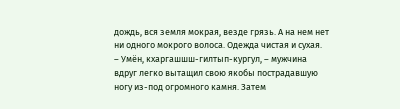дождь, вся земля мокрая, везде грязь. А на нем нет ни одного мокрого волоса. Одежда чистая и сухая.
– Умён, кхаргашшш-гилтып-кургул, – мужчина вдруг легко вытащил свою якобы пострадавшую ногу из-под огромного камня. Затем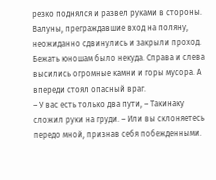резко поднялся и развел руками в стороны.
Валуны, преграждавшие вход на поляну, неожиданно сдвинулись и закрыли проход. Бежать юношам было некуда. Справа и слева высились огромные камни и горы мусора. А впереди стоял опасный враг.
– У вас есть только два пути, – Такинаку сложил руки на груди. – Или вы склоняетесь передо мной, признав себя побежденными.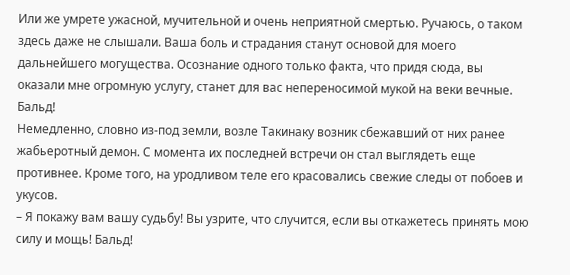Или же умрете ужасной, мучительной и очень неприятной смертью. Ручаюсь, о таком здесь даже не слышали. Ваша боль и страдания станут основой для моего дальнейшего могущества. Осознание одного только факта, что придя сюда, вы оказали мне огромную услугу, станет для вас непереносимой мукой на веки вечные. Бальд!
Немедленно, словно из-под земли, возле Такинаку возник сбежавший от них ранее жабьеротный демон. С момента их последней встречи он стал выглядеть еще противнее. Кроме того, на уродливом теле его красовались свежие следы от побоев и укусов.
– Я покажу вам вашу судьбу! Вы узрите, что случится, если вы откажетесь принять мою силу и мощь! Бальд!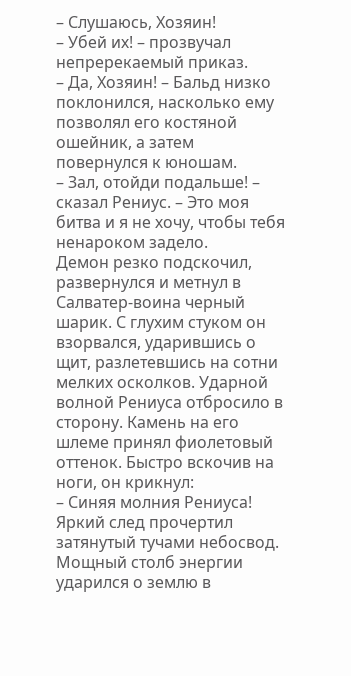– Слушаюсь, Хозяин!
– Убей их! – прозвучал непререкаемый приказ.
– Да, Хозяин! – Бальд низко поклонился, насколько ему позволял его костяной ошейник, а затем повернулся к юношам.
– Зал, отойди подальше! – сказал Рениус. – Это моя битва и я не хочу, чтобы тебя ненароком задело.
Демон резко подскочил, развернулся и метнул в Салватер-воина черный шарик. С глухим стуком он взорвался, ударившись о щит, разлетевшись на сотни мелких осколков. Ударной волной Рениуса отбросило в сторону. Камень на его шлеме принял фиолетовый оттенок. Быстро вскочив на ноги, он крикнул:
– Синяя молния Рениуса!
Яркий след прочертил затянутый тучами небосвод. Мощный столб энергии ударился о землю в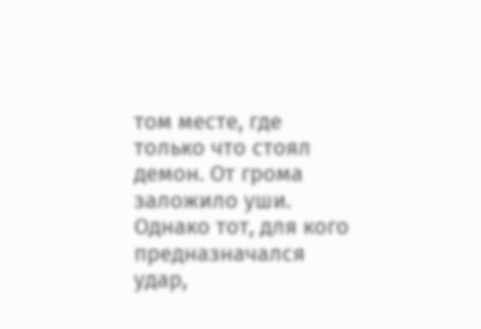том месте, где только что стоял демон. От грома заложило уши. Однако тот, для кого предназначался удар,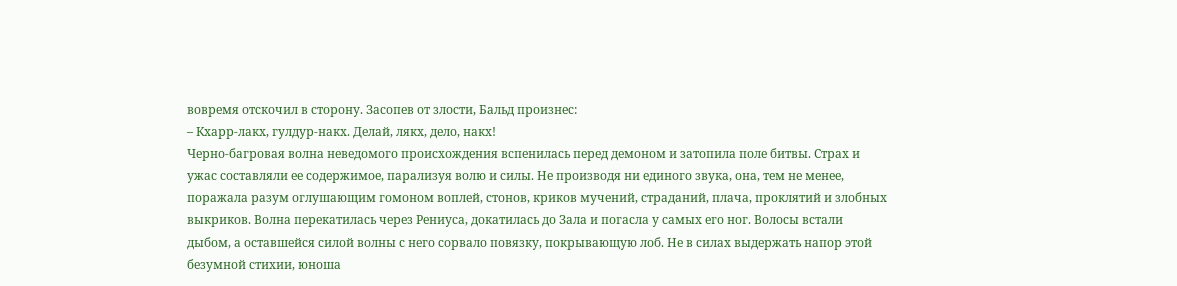вовремя отскочил в сторону. Засопев от злости, Бальд произнес:
– Кхарр-лакх, гулдур-накх. Делай, лякх, дело, накх!
Черно-багровая волна неведомого происхождения вспенилась перед демоном и затопила поле битвы. Страх и ужас составляли ее содержимое, парализуя волю и силы. Не производя ни единого звука, она, тем не менее, поражала разум оглушающим гомоном воплей, стонов, криков мучений, страданий, плача, проклятий и злобных выкриков. Волна перекатилась через Рениуса, докатилась до Зала и погасла у самых его ног. Волосы встали дыбом, а оставшейся силой волны с него сорвало повязку, покрывающую лоб. Не в силах выдержать напор этой безумной стихии, юноша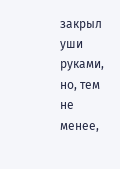закрыл уши руками, но, тем не менее,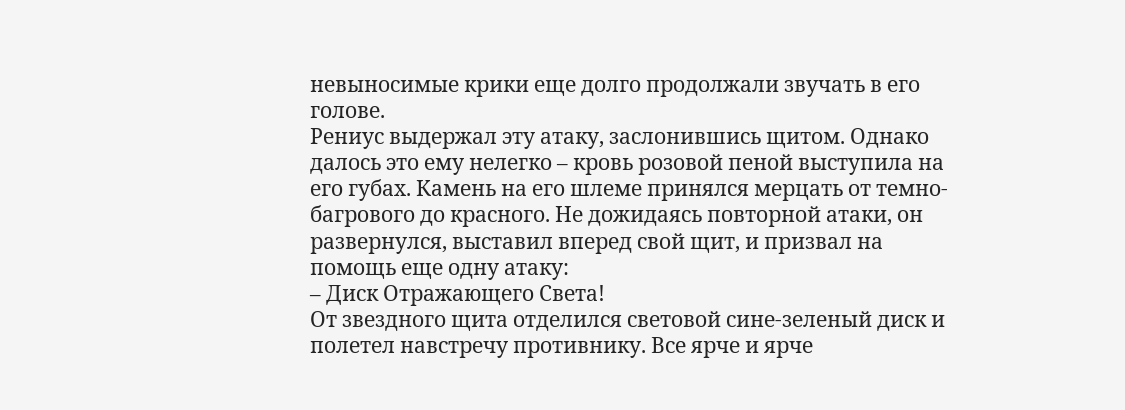невыносимые крики еще долго продолжали звучать в его голове.
Рениус выдержал эту атаку, заслонившись щитом. Однако далось это ему нелегко – кровь розовой пеной выступила на его губах. Камень на его шлеме принялся мерцать от темно-багрового до красного. Не дожидаясь повторной атаки, он развернулся, выставил вперед свой щит, и призвал на помощь еще одну атаку:
– Диск Отражающего Света!
От звездного щита отделился световой сине-зеленый диск и полетел навстречу противнику. Все ярче и ярче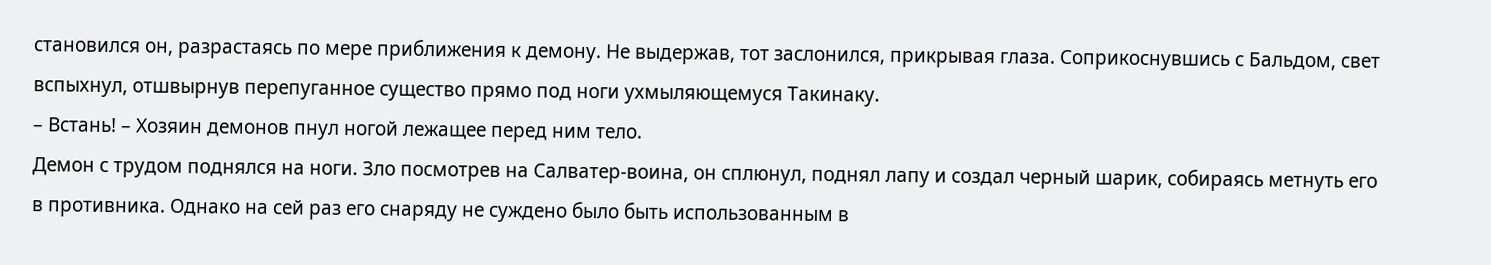становился он, разрастаясь по мере приближения к демону. Не выдержав, тот заслонился, прикрывая глаза. Соприкоснувшись с Бальдом, свет вспыхнул, отшвырнув перепуганное существо прямо под ноги ухмыляющемуся Такинаку.
– Встань! – Хозяин демонов пнул ногой лежащее перед ним тело.
Демон с трудом поднялся на ноги. Зло посмотрев на Салватер-воина, он сплюнул, поднял лапу и создал черный шарик, собираясь метнуть его в противника. Однако на сей раз его снаряду не суждено было быть использованным в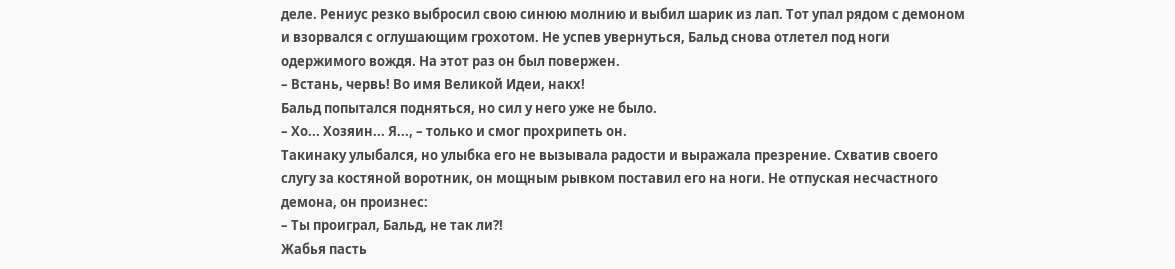деле. Рениус резко выбросил свою синюю молнию и выбил шарик из лап. Тот упал рядом с демоном и взорвался с оглушающим грохотом. Не успев увернуться, Бальд снова отлетел под ноги одержимого вождя. На этот раз он был повержен.
– Встань, червь! Во имя Великой Идеи, накх!
Бальд попытался подняться, но сил у него уже не было.
– Хо... Хозяин... Я..., – только и смог прохрипеть он.
Такинаку улыбался, но улыбка его не вызывала радости и выражала презрение. Схватив своего слугу за костяной воротник, он мощным рывком поставил его на ноги. Не отпуская несчастного демона, он произнес:
– Ты проиграл, Бальд, не так ли?!
Жабья пасть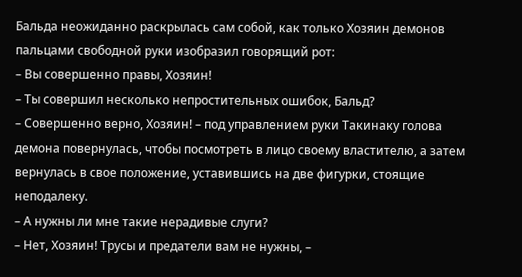Бальда неожиданно раскрылась сам собой, как только Хозяин демонов пальцами свободной руки изобразил говорящий рот:
– Вы совершенно правы, Хозяин!
– Ты совершил несколько непростительных ошибок, Бальд?
– Совершенно верно, Хозяин! – под управлением руки Такинаку голова демона повернулась, чтобы посмотреть в лицо своему властителю, а затем вернулась в свое положение, уставившись на две фигурки, стоящие неподалеку.
– А нужны ли мне такие нерадивые слуги?
– Нет, Хозяин! Трусы и предатели вам не нужны, –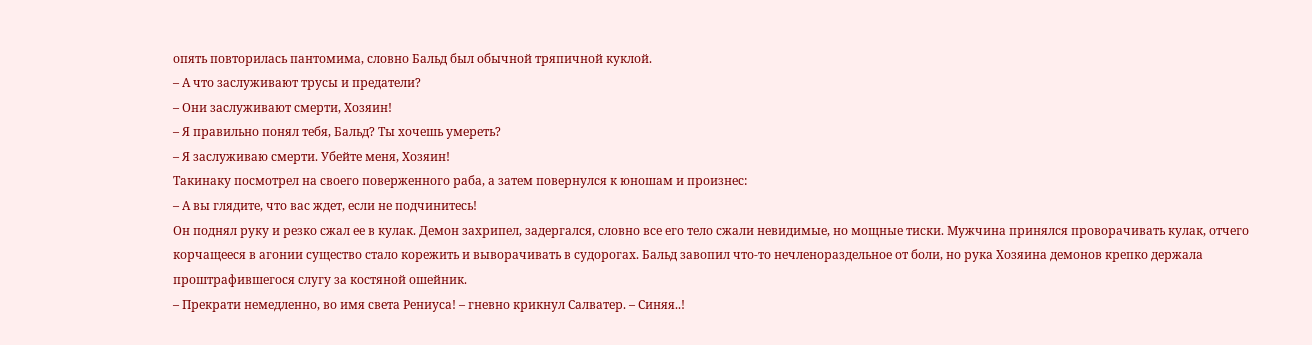опять повторилась пантомима, словно Бальд был обычной тряпичной куклой.
– А что заслуживают трусы и предатели?
– Они заслуживают смерти, Хозяин!
– Я правильно понял тебя, Бальд? Ты хочешь умереть?
– Я заслуживаю смерти. Убейте меня, Хозяин!
Такинаку посмотрел на своего поверженного раба, а затем повернулся к юношам и произнес:
– А вы глядите, что вас ждет, если не подчинитесь!
Он поднял руку и резко сжал ее в кулак. Демон захрипел, задергался, словно все его тело сжали невидимые, но мощные тиски. Мужчина принялся проворачивать кулак, отчего корчащееся в агонии существо стало корежить и выворачивать в судорогах. Бальд завопил что-то нечленораздельное от боли, но рука Хозяина демонов крепко держала проштрафившегося слугу за костяной ошейник.
– Прекрати немедленно, во имя света Рениуса! – гневно крикнул Салватер. – Синяя..!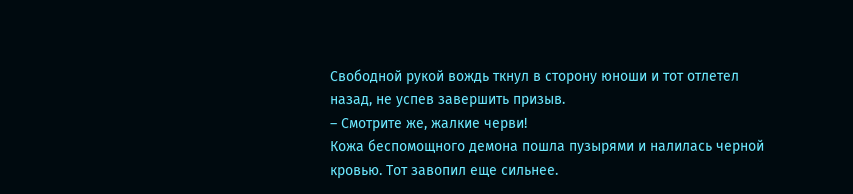Свободной рукой вождь ткнул в сторону юноши и тот отлетел назад, не успев завершить призыв.
– Смотрите же, жалкие черви!
Кожа беспомощного демона пошла пузырями и налилась черной кровью. Тот завопил еще сильнее.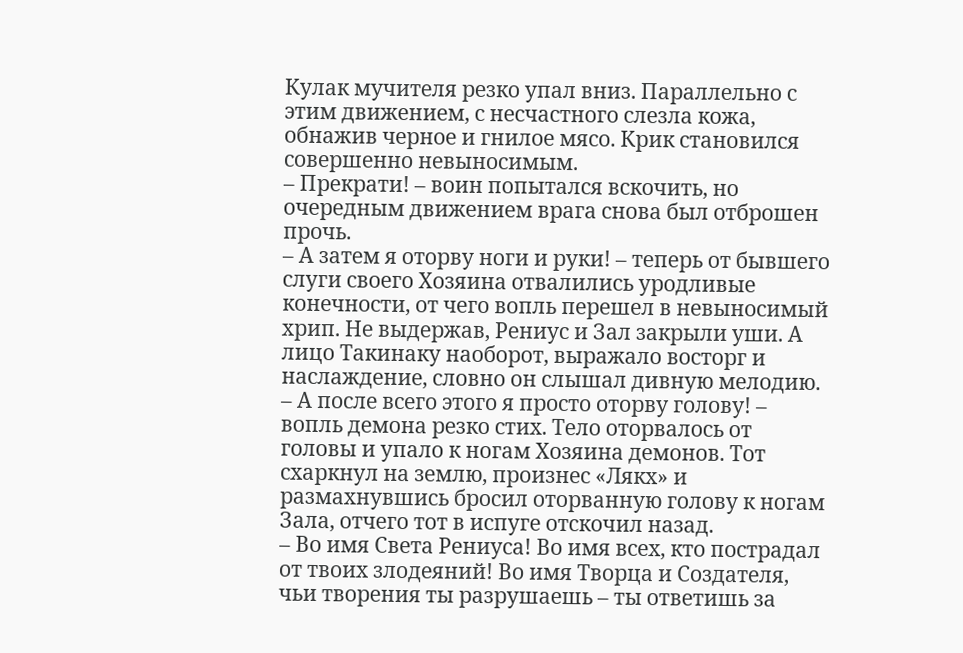Кулак мучителя резко упал вниз. Параллельно с этим движением, с несчастного слезла кожа, обнажив черное и гнилое мясо. Крик становился совершенно невыносимым.
– Прекрати! – воин попытался вскочить, но очередным движением врага снова был отброшен прочь.
– А затем я оторву ноги и руки! – теперь от бывшего слуги своего Хозяина отвалились уродливые конечности, от чего вопль перешел в невыносимый хрип. Не выдержав, Рениус и Зал закрыли уши. А лицо Такинаку наоборот, выражало восторг и наслаждение, словно он слышал дивную мелодию.
– А после всего этого я просто оторву голову! – вопль демона резко стих. Тело оторвалось от головы и упало к ногам Хозяина демонов. Тот схаркнул на землю, произнес «Лякх» и размахнувшись бросил оторванную голову к ногам Зала, отчего тот в испуге отскочил назад.
– Во имя Света Рениуса! Во имя всех, кто пострадал от твоих злодеяний! Во имя Творца и Создателя, чьи творения ты разрушаешь – ты ответишь за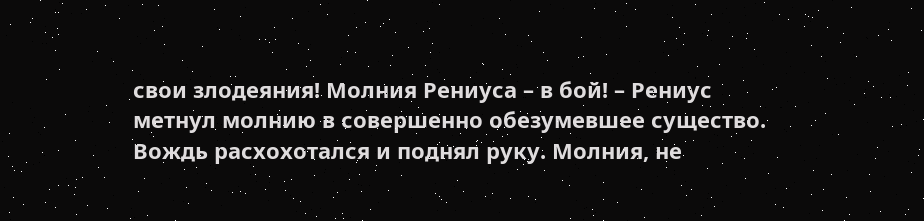свои злодеяния! Молния Рениуса – в бой! – Рениус метнул молнию в совершенно обезумевшее существо.
Вождь расхохотался и поднял руку. Молния, не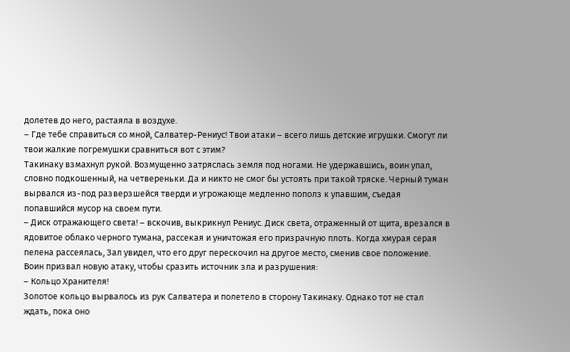долетев до него, растаяла в воздухе.
– Где тебе справиться со мной, Салватер-Рениус! Твои атаки – всего лишь детские игрушки. Смогут ли твои жалкие погремушки сравниться вот с этим?
Такинаку взмахнул рукой. Возмущенно затряслась земля под ногами. Не удержавшись, воин упал, словно подкошенный, на четвереньки. Да и никто не смог бы устоять при такой тряске. Черный туман вырвался из-под разверзшейся тверди и угрожающе медленно пополз к упавшим, съедая попавшийся мусор на своем пути.
– Диск отражающего света! – вскочив, выкрикнул Рениус. Диск света, отраженный от щита, врезался в ядовитое облако черного тумана, рассекая и уничтожая его призрачную плоть. Когда хмурая серая пелена рассеялась, Зал увидел, что его друг перескочил на другое место, сменив свое положение. Воин призвал новую атаку, чтобы сразить источник зла и разрушения:
– Кольцо Хранителя!
Золотое кольцо вырвалось из рук Салватера и полетело в сторону Такинаку. Однако тот не стал ждать, пока оно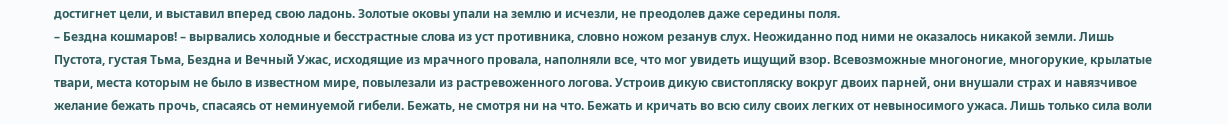достигнет цели, и выставил вперед свою ладонь. Золотые оковы упали на землю и исчезли, не преодолев даже середины поля.
– Бездна кошмаров! – вырвались холодные и бесстрастные слова из уст противника, словно ножом резанув слух. Неожиданно под ними не оказалось никакой земли. Лишь Пустота, густая Тьма, Бездна и Вечный Ужас, исходящие из мрачного провала, наполняли все, что мог увидеть ищущий взор. Всевозможные многоногие, многорукие, крылатые твари, места которым не было в известном мире, повылезали из растревоженного логова. Устроив дикую свистопляску вокруг двоих парней, они внушали страх и навязчивое желание бежать прочь, спасаясь от неминуемой гибели. Бежать, не смотря ни на что. Бежать и кричать во всю силу своих легких от невыносимого ужаса. Лишь только сила воли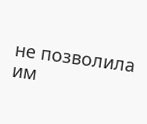не позволила им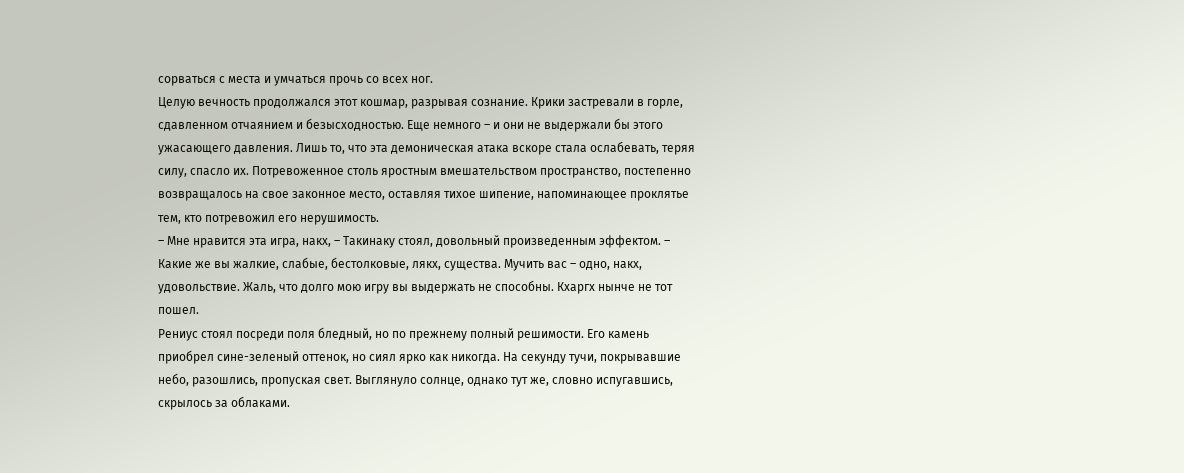сорваться с места и умчаться прочь со всех ног.
Целую вечность продолжался этот кошмар, разрывая сознание. Крики застревали в горле, сдавленном отчаянием и безысходностью. Еще немного – и они не выдержали бы этого ужасающего давления. Лишь то, что эта демоническая атака вскоре стала ослабевать, теряя силу, спасло их. Потревоженное столь яростным вмешательством пространство, постепенно возвращалось на свое законное место, оставляя тихое шипение, напоминающее проклятье тем, кто потревожил его нерушимость.
– Мне нравится эта игра, накх, – Такинаку стоял, довольный произведенным эффектом. – Какие же вы жалкие, слабые, бестолковые, лякх, существа. Мучить вас – одно, накх, удовольствие. Жаль, что долго мою игру вы выдержать не способны. Кхаргх нынче не тот пошел.
Рениус стоял посреди поля бледный, но по прежнему полный решимости. Его камень приобрел сине-зеленый оттенок, но сиял ярко как никогда. На секунду тучи, покрывавшие небо, разошлись, пропуская свет. Выглянуло солнце, однако тут же, словно испугавшись, скрылось за облаками.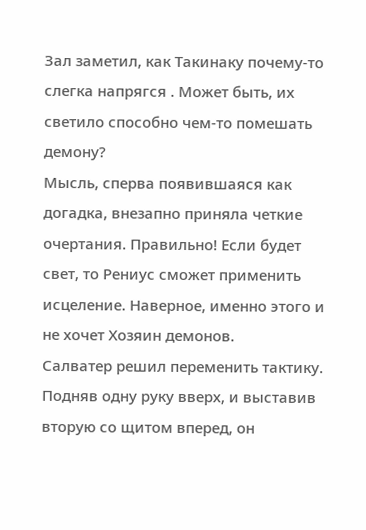Зал заметил, как Такинаку почему-то слегка напрягся . Может быть, их светило способно чем-то помешать демону?
Мысль, сперва появившаяся как догадка, внезапно приняла четкие очертания. Правильно! Если будет свет, то Рениус сможет применить исцеление. Наверное, именно этого и не хочет Хозяин демонов.
Салватер решил переменить тактику. Подняв одну руку вверх, и выставив вторую со щитом вперед, он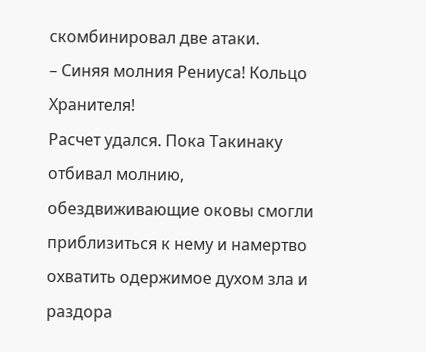скомбинировал две атаки.
– Синяя молния Рениуса! Кольцо Хранителя!
Расчет удался. Пока Такинаку отбивал молнию, обездвиживающие оковы смогли приблизиться к нему и намертво охватить одержимое духом зла и раздора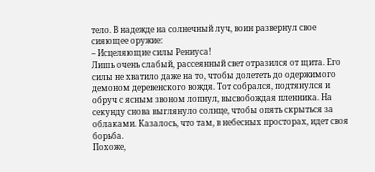тело. В надежде на солнечный луч, воин развернул свое сияющее оружие:
– Исцеляющие силы Рениуса!
Лишь очень слабый, рассеянный свет отразился от щита. Его силы не хватило даже на то, чтобы долететь до одержимого демоном деревенского вождя. Тот собрался, подтянулся и обруч с ясным звоном лопнул, высвобождая пленника. На секунду снова выглянуло солнце, чтобы опять скрыться за облаками. Казалось, что там, в небесных просторах, идет своя борьба.
Похоже,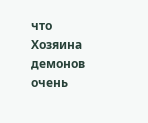что Хозяина демонов очень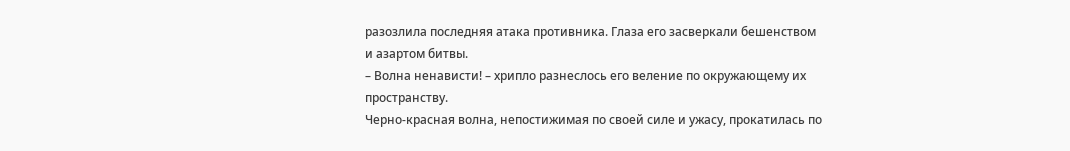разозлила последняя атака противника. Глаза его засверкали бешенством и азартом битвы.
– Волна ненависти! – хрипло разнеслось его веление по окружающему их пространству.
Черно-красная волна, непостижимая по своей силе и ужасу, прокатилась по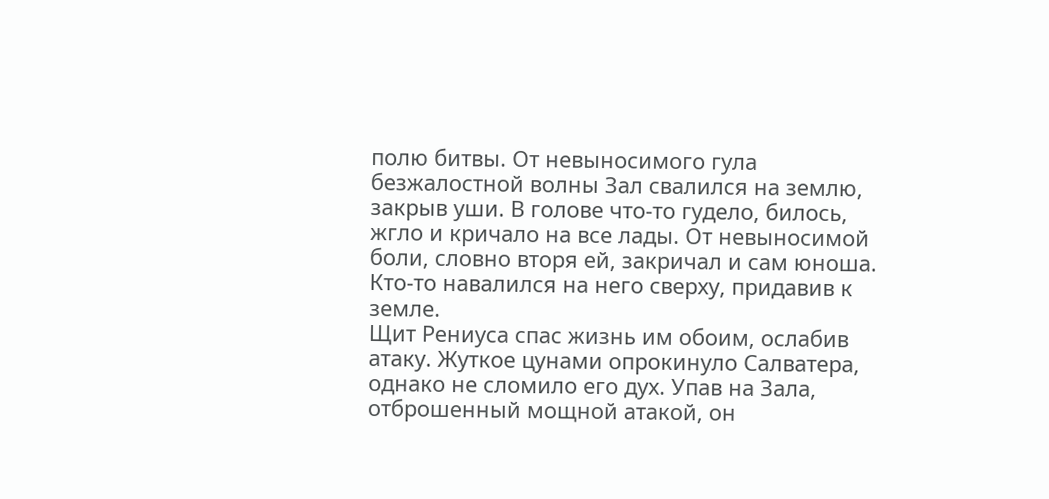полю битвы. От невыносимого гула безжалостной волны Зал свалился на землю, закрыв уши. В голове что-то гудело, билось, жгло и кричало на все лады. От невыносимой боли, словно вторя ей, закричал и сам юноша. Кто-то навалился на него сверху, придавив к земле.
Щит Рениуса спас жизнь им обоим, ослабив атаку. Жуткое цунами опрокинуло Салватера, однако не сломило его дух. Упав на Зала, отброшенный мощной атакой, он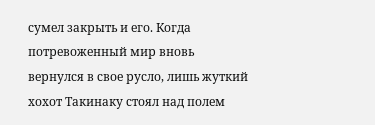сумел закрыть и его. Когда потревоженный мир вновь вернулся в свое русло, лишь жуткий хохот Такинаку стоял над полем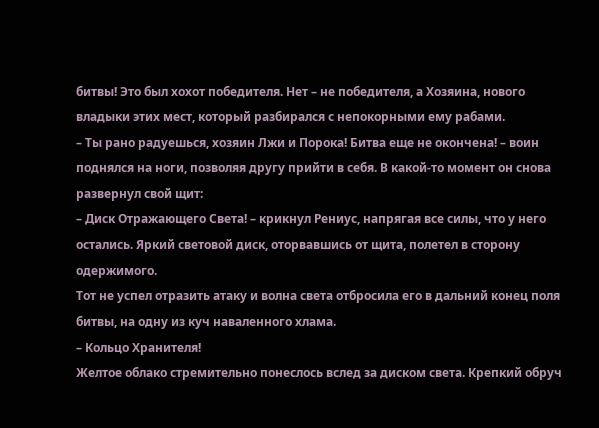битвы! Это был хохот победителя. Нет – не победителя, а Хозяина, нового владыки этих мест, который разбирался с непокорными ему рабами.
– Ты рано радуешься, хозяин Лжи и Порока! Битва еще не окончена! – воин поднялся на ноги, позволяя другу прийти в себя. В какой-то момент он снова развернул свой щит:
– Диск Отражающего Света! – крикнул Рениус, напрягая все силы, что у него остались. Яркий световой диск, оторвавшись от щита, полетел в сторону одержимого.
Тот не успел отразить атаку и волна света отбросила его в дальний конец поля битвы, на одну из куч наваленного хлама.
– Кольцо Хранителя!
Желтое облако стремительно понеслось вслед за диском света. Крепкий обруч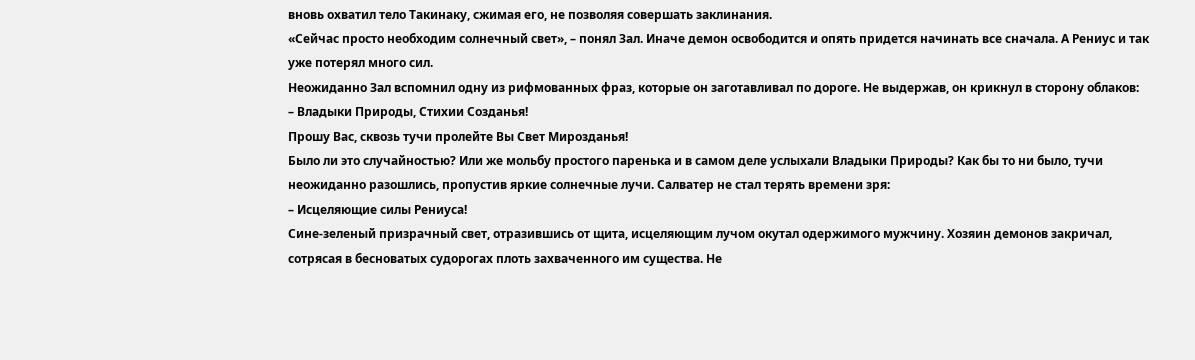вновь охватил тело Такинаку, сжимая его, не позволяя совершать заклинания.
«Сейчас просто необходим солнечный свет», – понял Зал. Иначе демон освободится и опять придется начинать все сначала. А Рениус и так уже потерял много сил.
Неожиданно Зал вспомнил одну из рифмованных фраз, которые он заготавливал по дороге. Не выдержав, он крикнул в сторону облаков:
– Владыки Природы, Стихии Созданья!
Прошу Вас, сквозь тучи пролейте Вы Свет Мирозданья!
Было ли это случайностью? Или же мольбу простого паренька и в самом деле услыхали Владыки Природы? Как бы то ни было, тучи неожиданно разошлись, пропустив яркие солнечные лучи. Салватер не стал терять времени зря:
– Исцеляющие силы Рениуса!
Сине-зеленый призрачный свет, отразившись от щита, исцеляющим лучом окутал одержимого мужчину. Хозяин демонов закричал, сотрясая в бесноватых судорогах плоть захваченного им существа. Не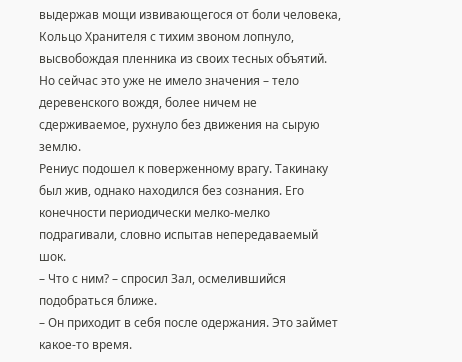выдержав мощи извивающегося от боли человека, Кольцо Хранителя с тихим звоном лопнуло, высвобождая пленника из своих тесных объятий. Но сейчас это уже не имело значения – тело деревенского вождя, более ничем не сдерживаемое, рухнуло без движения на сырую землю.
Рениус подошел к поверженному врагу. Такинаку был жив, однако находился без сознания. Его конечности периодически мелко-мелко подрагивали, словно испытав непередаваемый шок.
– Что с ним? – спросил Зал, осмелившийся подобраться ближе.
– Он приходит в себя после одержания. Это займет какое-то время.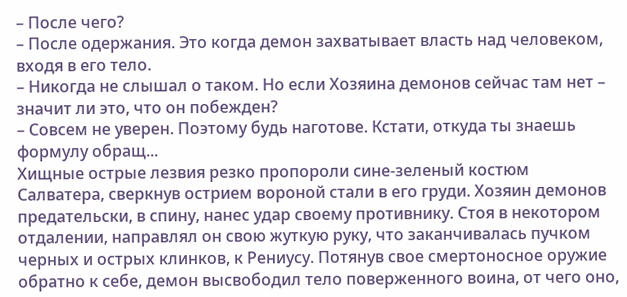– После чего?
– После одержания. Это когда демон захватывает власть над человеком, входя в его тело.
– Никогда не слышал о таком. Но если Хозяина демонов сейчас там нет – значит ли это, что он побежден?
– Совсем не уверен. Поэтому будь наготове. Кстати, откуда ты знаешь формулу обращ...
Хищные острые лезвия резко пропороли сине-зеленый костюм Салватера, сверкнув острием вороной стали в его груди. Хозяин демонов предательски, в спину, нанес удар своему противнику. Стоя в некотором отдалении, направлял он свою жуткую руку, что заканчивалась пучком черных и острых клинков, к Рениусу. Потянув свое смертоносное оружие обратно к себе, демон высвободил тело поверженного воина, от чего оно,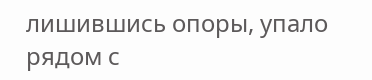лишившись опоры, упало рядом с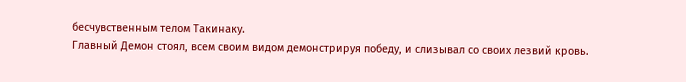бесчувственным телом Такинаку.
Главный Демон стоял, всем своим видом демонстрируя победу, и слизывал со своих лезвий кровь.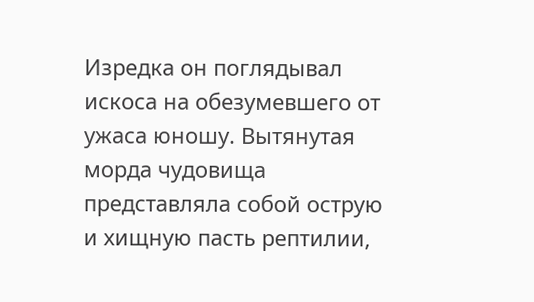Изредка он поглядывал искоса на обезумевшего от ужаса юношу. Вытянутая морда чудовища представляла собой острую и хищную пасть рептилии,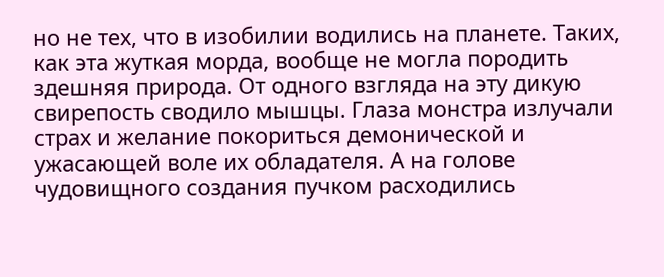но не тех, что в изобилии водились на планете. Таких, как эта жуткая морда, вообще не могла породить здешняя природа. От одного взгляда на эту дикую свирепость сводило мышцы. Глаза монстра излучали страх и желание покориться демонической и ужасающей воле их обладателя. А на голове чудовищного создания пучком расходились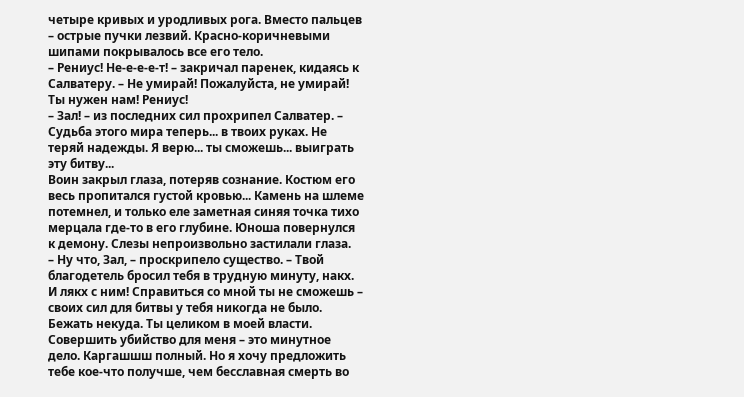четыре кривых и уродливых рога. Вместо пальцев – острые пучки лезвий. Красно-коричневыми шипами покрывалось все его тело.
– Рениус! Не-е-е-е-т! – закричал паренек, кидаясь к Салватеру. – Не умирай! Пожалуйста, не умирай! Ты нужен нам! Рениус!
– Зал! – из последних сил прохрипел Салватер. – Судьба этого мира теперь... в твоих руках. Не теряй надежды. Я верю... ты сможешь... выиграть эту битву...
Воин закрыл глаза, потеряв сознание. Костюм его весь пропитался густой кровью... Камень на шлеме потемнел, и только еле заметная синяя точка тихо мерцала где-то в его глубине. Юноша повернулся к демону. Слезы непроизвольно застилали глаза.
– Ну что, Зал, – проскрипело существо. – Твой благодетель бросил тебя в трудную минуту, накх. И лякх с ним! Справиться со мной ты не сможешь – своих сил для битвы у тебя никогда не было. Бежать некуда. Ты целиком в моей власти. Совершить убийство для меня – это минутное дело. Каргашшш полный. Но я хочу предложить тебе кое-что получше, чем бесславная смерть во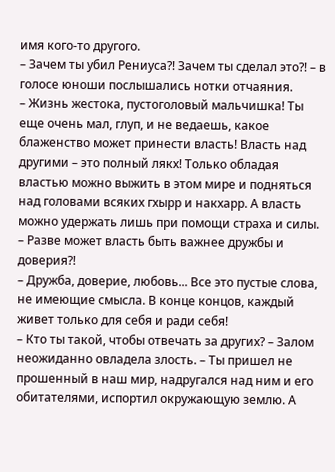имя кого-то другого.
– Зачем ты убил Рениуса?! Зачем ты сделал это?! – в голосе юноши послышались нотки отчаяния.
– Жизнь жестока, пустоголовый мальчишка! Ты еще очень мал, глуп, и не ведаешь, какое блаженство может принести власть! Власть над другими – это полный лякх! Только обладая властью можно выжить в этом мире и подняться над головами всяких гхырр и накхарр. А власть можно удержать лишь при помощи страха и силы.
– Разве может власть быть важнее дружбы и доверия?!
– Дружба, доверие, любовь... Все это пустые слова, не имеющие смысла. В конце концов, каждый живет только для себя и ради себя!
– Кто ты такой, чтобы отвечать за других? – Залом неожиданно овладела злость. – Ты пришел не прошенный в наш мир, надругался над ним и его обитателями, испортил окружающую землю. А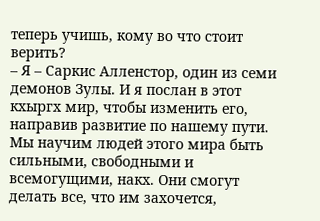теперь учишь, кому во что стоит верить?
– Я – Саркис Алленстор, один из семи демонов Зулы. И я послан в этот кхыргх мир, чтобы изменить его, направив развитие по нашему пути. Мы научим людей этого мира быть сильными, свободными и всемогущими, накх. Они смогут делать все, что им захочется,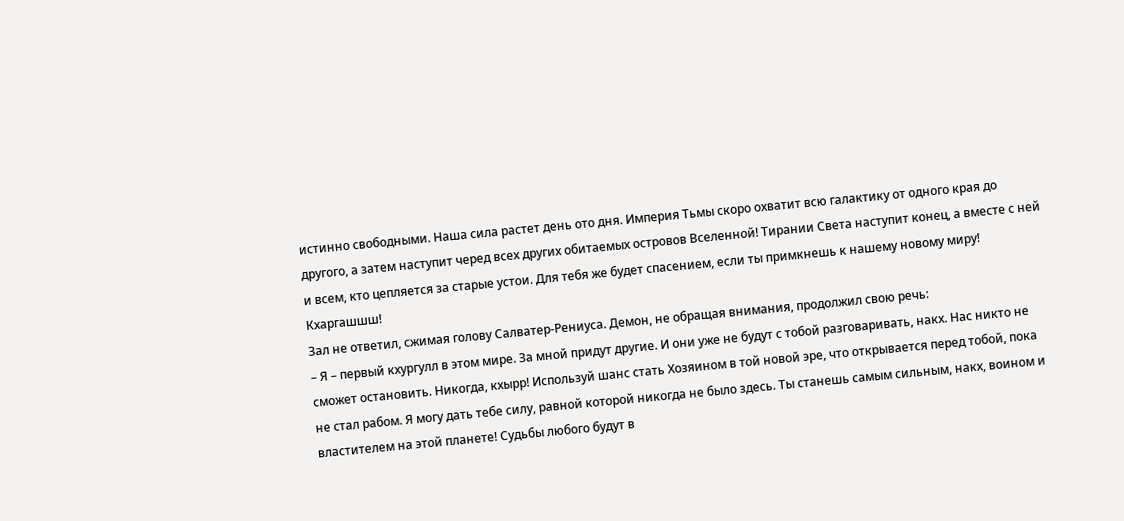истинно свободными. Наша сила растет день ото дня. Империя Тьмы скоро охватит всю галактику от одного края до другого, а затем наступит черед всех других обитаемых островов Вселенной! Тирании Света наступит конец, а вместе с ней и всем, кто цепляется за старые устои. Для тебя же будет спасением, если ты примкнешь к нашему новому миру! Кхаргашшш!
Зал не ответил, сжимая голову Салватер-Рениуса. Демон, не обращая внимания, продолжил свою речь:
– Я – первый кхургулл в этом мире. За мной придут другие. И они уже не будут с тобой разговаривать, накх. Нас никто не сможет остановить. Никогда, кхырр! Используй шанс стать Хозяином в той новой эре, что открывается перед тобой, пока не стал рабом. Я могу дать тебе силу, равной которой никогда не было здесь. Ты станешь самым сильным, накх, воином и властителем на этой планете! Судьбы любого будут в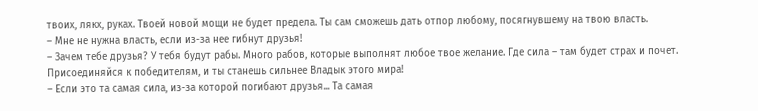твоих, лякх, руках. Твоей новой мощи не будет предела. Ты сам сможешь дать отпор любому, посягнувшему на твою власть.
– Мне не нужна власть, если из-за нее гибнут друзья!
– Зачем тебе друзья? У тебя будут рабы. Много рабов, которые выполнят любое твое желание. Где сила – там будет страх и почет. Присоединяйся к победителям, и ты станешь сильнее Владык этого мира!
– Если это та самая сила, из-за которой погибают друзья... Та самая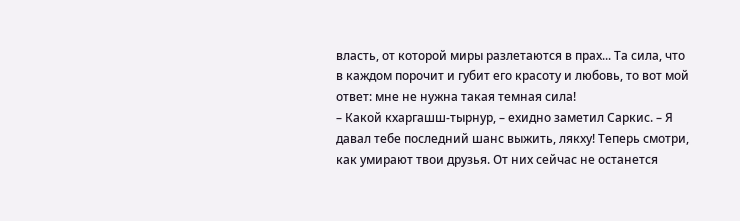власть, от которой миры разлетаются в прах... Та сила, что в каждом порочит и губит его красоту и любовь, то вот мой ответ: мне не нужна такая темная сила!
– Какой кхаргашш-тырнур, – ехидно заметил Саркис. – Я давал тебе последний шанс выжить, лякху! Теперь смотри, как умирают твои друзья. От них сейчас не останется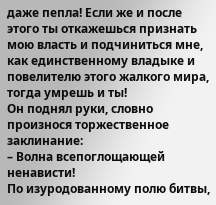даже пепла! Если же и после этого ты откажешься признать мою власть и подчиниться мне, как единственному владыке и повелителю этого жалкого мира, тогда умрешь и ты!
Он поднял руки, словно произнося торжественное заклинание:
– Волна всепоглощающей ненависти!
По изуродованному полю битвы,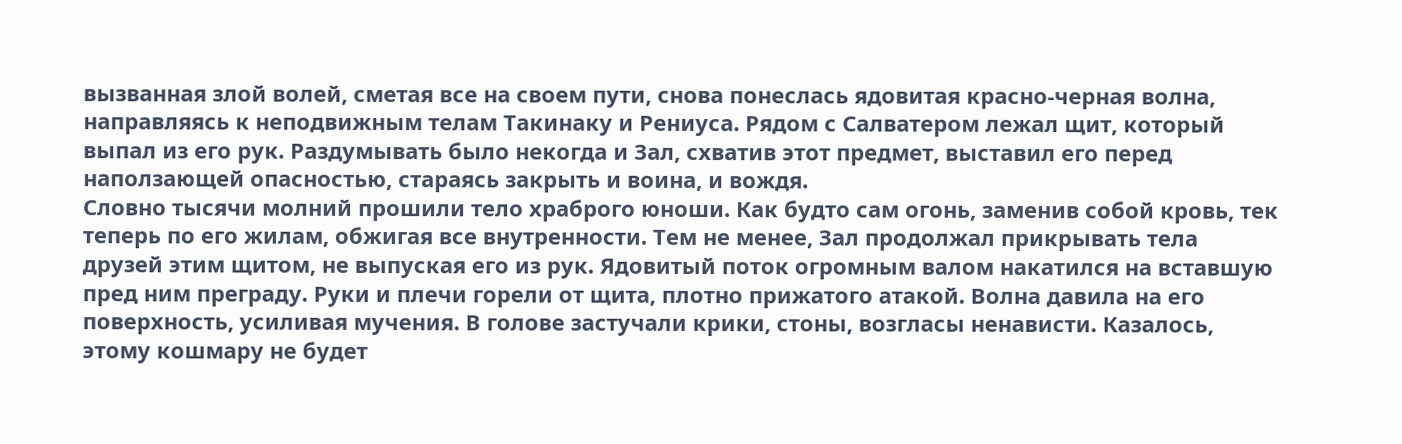вызванная злой волей, сметая все на своем пути, снова понеслась ядовитая красно-черная волна, направляясь к неподвижным телам Такинаку и Рениуса. Рядом с Салватером лежал щит, который выпал из его рук. Раздумывать было некогда и Зал, схватив этот предмет, выставил его перед наползающей опасностью, стараясь закрыть и воина, и вождя.
Словно тысячи молний прошили тело храброго юноши. Как будто сам огонь, заменив собой кровь, тек теперь по его жилам, обжигая все внутренности. Тем не менее, Зал продолжал прикрывать тела друзей этим щитом, не выпуская его из рук. Ядовитый поток огромным валом накатился на вставшую пред ним преграду. Руки и плечи горели от щита, плотно прижатого атакой. Волна давила на его поверхность, усиливая мучения. В голове застучали крики, стоны, возгласы ненависти. Казалось, этому кошмару не будет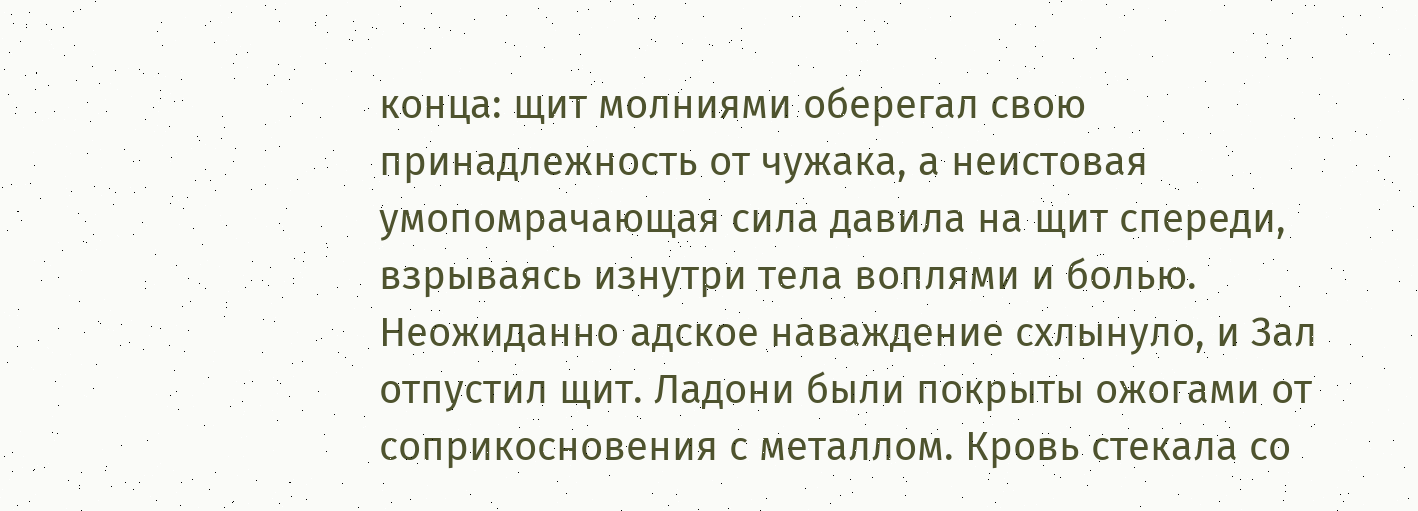конца: щит молниями оберегал свою принадлежность от чужака, а неистовая умопомрачающая сила давила на щит спереди, взрываясь изнутри тела воплями и болью.
Неожиданно адское наваждение схлынуло, и Зал отпустил щит. Ладони были покрыты ожогами от соприкосновения с металлом. Кровь стекала со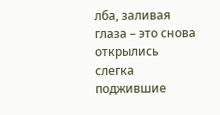лба, заливая глаза – это снова открылись слегка поджившие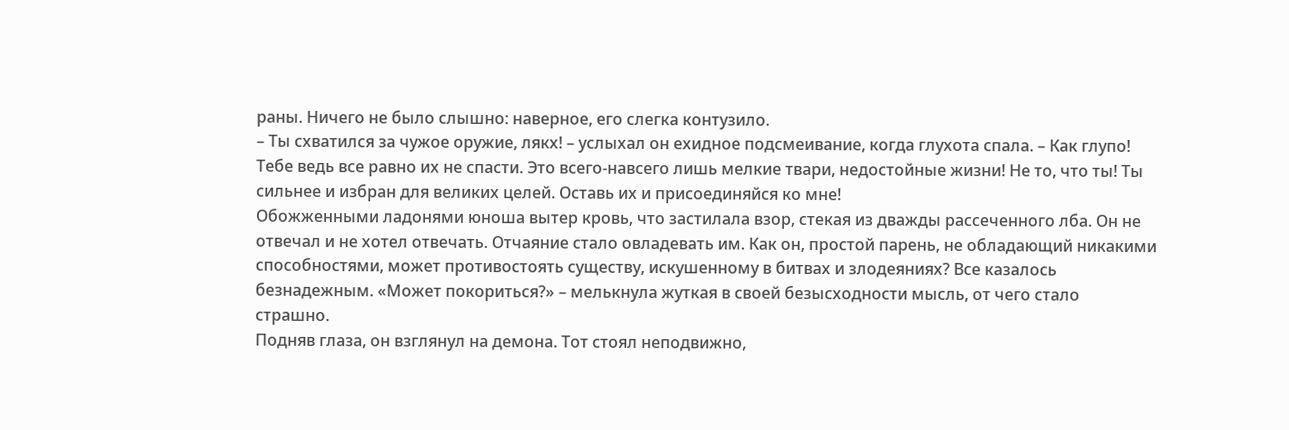раны. Ничего не было слышно: наверное, его слегка контузило.
– Ты схватился за чужое оружие, лякх! – услыхал он ехидное подсмеивание, когда глухота спала. – Как глупо! Тебе ведь все равно их не спасти. Это всего-навсего лишь мелкие твари, недостойные жизни! Не то, что ты! Ты сильнее и избран для великих целей. Оставь их и присоединяйся ко мне!
Обожженными ладонями юноша вытер кровь, что застилала взор, стекая из дважды рассеченного лба. Он не отвечал и не хотел отвечать. Отчаяние стало овладевать им. Как он, простой парень, не обладающий никакими способностями, может противостоять существу, искушенному в битвах и злодеяниях? Все казалось безнадежным. «Может покориться?» – мелькнула жуткая в своей безысходности мысль, от чего стало страшно.
Подняв глаза, он взглянул на демона. Тот стоял неподвижно,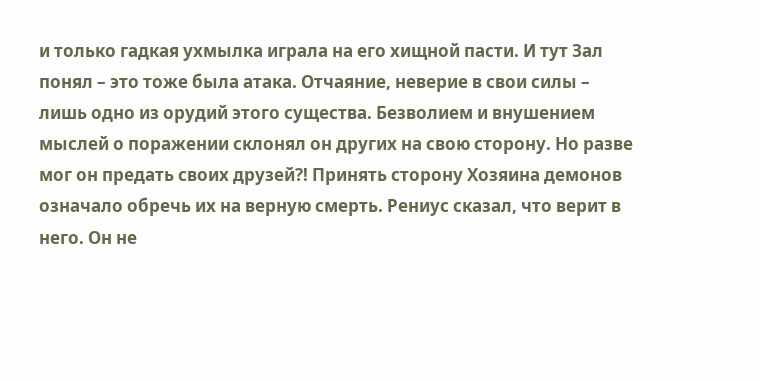и только гадкая ухмылка играла на его хищной пасти. И тут Зал понял – это тоже была атака. Отчаяние, неверие в свои силы – лишь одно из орудий этого существа. Безволием и внушением мыслей о поражении склонял он других на свою сторону. Но разве мог он предать своих друзей?! Принять сторону Хозяина демонов означало обречь их на верную смерть. Рениус сказал, что верит в него. Он не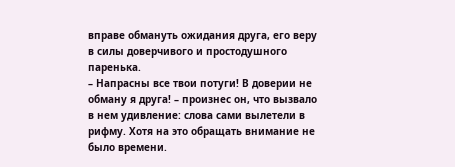вправе обмануть ожидания друга, его веру в силы доверчивого и простодушного паренька.
– Напрасны все твои потуги! В доверии не обману я друга! – произнес он, что вызвало в нем удивление: слова сами вылетели в рифму. Хотя на это обращать внимание не было времени.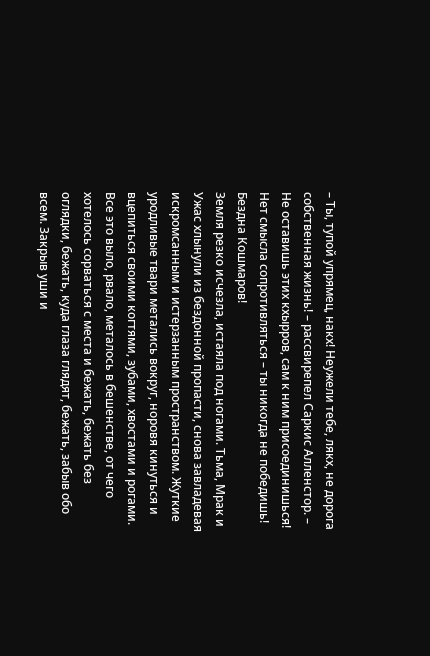– Ты, тупой упрямец, накх! Неужели тебе, лякх, не дорога собственная жизнь! – рассвирепел Саркис Алленстор. – Не оставишь этих кхырров, сам к ним присоединишься! Нет смысла сопротивляться – ты никогда не победишь! Бездна Кошмаров!
Земля резко исчезла, истаяла под ногами. Тьма, Мрак и Ужас хлынули из бездонной пропасти, снова завладевая искромсанным и истерзанным пространством. Жуткие уродливые твари метались вокруг, норовя кинуться и вцепиться своими когтями, зубами, хвостами и рогами. Все это выло, рвало, металось в бешенстве, от чего хотелось сорваться с места и бежать, бежать без оглядки, бежать, куда глаза глядят, бежать, забыв обо всем. Закрыв уши и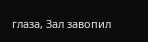глаза, Зал завопил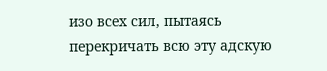изо всех сил, пытаясь перекричать всю эту адскую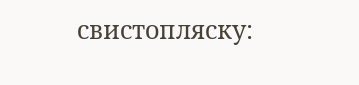свистопляску: